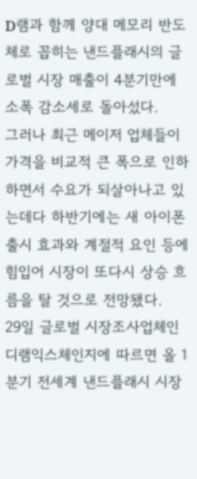D램과 함께 양대 메모리 반도체로 꼽히는 낸드플래시의 글로벌 시장 매출이 4분기만에 소폭 감소세로 돌아섰다.
그러나 최근 메이저 업체들이 가격을 비교적 큰 폭으로 인하하면서 수요가 되살아나고 있는데다 하반기에는 새 아이폰 출시 효과와 계절적 요인 등에 힘입어 시장이 또다시 상승 흐름을 탈 것으로 전망됐다.
29일 글로벌 시장조사업체인 디램익스체인지에 따르면 올 1분기 전세계 낸드플래시 시장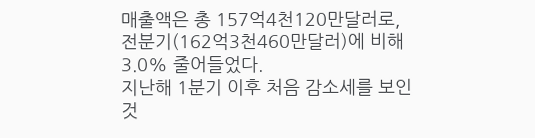매출액은 총 157억4천120만달러로, 전분기(162억3천460만달러)에 비해 3.0% 줄어들었다.
지난해 1분기 이후 처음 감소세를 보인 것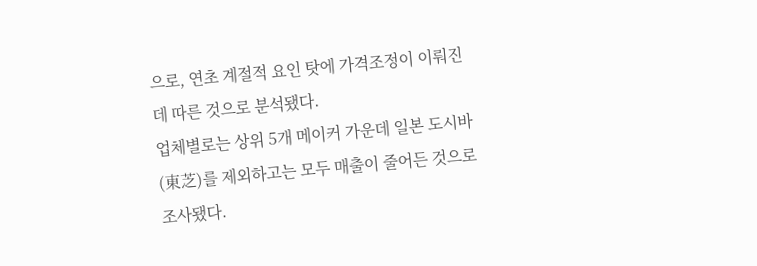으로, 연초 계절적 요인 탓에 가격조정이 이뤄진 데 따른 것으로 분석됐다.
업체별로는 상위 5개 메이커 가운데 일본 도시바(東芝)를 제외하고는 모두 매출이 줄어든 것으로 조사됐다.